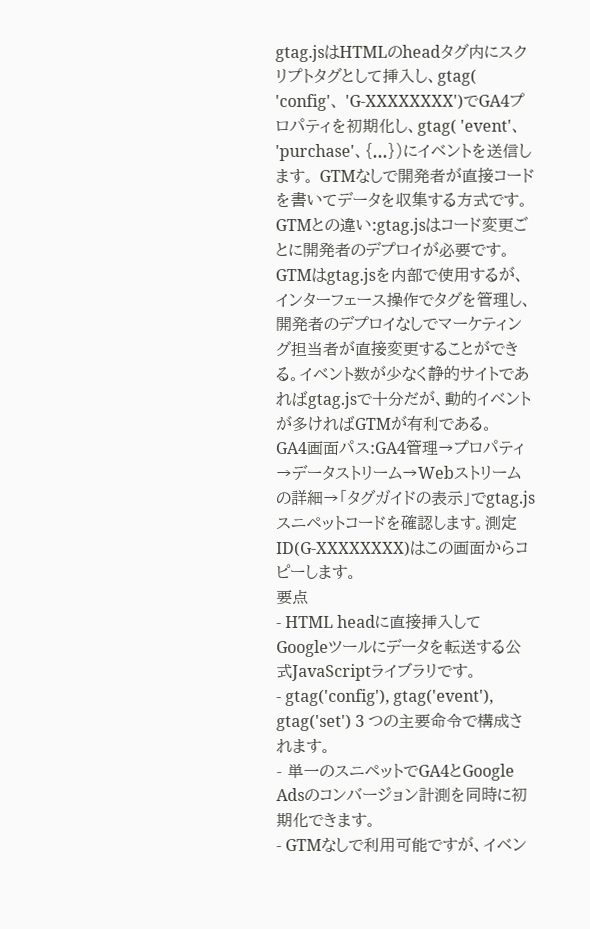gtag.jsはHTMLのheadタグ内にスクリプトタグとして挿入し、gtag( 'config'、 'G-XXXXXXXX')でGA4プロパティを初期化し、gtag( 'event'、 'purchase'、{...})にイベントを送信します。 GTMなしで開発者が直接コードを書いてデータを収集する方式です。
GTMとの違い:gtag.jsはコード変更ごとに開発者のデプロイが必要です。 GTMはgtag.jsを内部で使用するが、インターフェース操作でタグを管理し、開発者のデプロイなしでマーケティング担当者が直接変更することができる。イベント数が少なく静的サイトであればgtag.jsで十分だが、動的イベントが多ければGTMが有利である。
GA4画面パス:GA4管理→プロパティ→データストリーム→Webストリームの詳細→「タグガイドの表示」でgtag.jsスニペットコードを確認します。測定ID(G-XXXXXXXX)はこの画面からコピーします。
要点
- HTML headに直接挿入してGoogleツールにデータを転送する公式JavaScriptライブラリです。
- gtag('config'), gtag('event'), gtag('set') 3 つの主要命令で構成されます。
- 単一のスニペットでGA4とGoogle Adsのコンバージョン計測を同時に初期化できます。
- GTMなしで利用可能ですが、イベン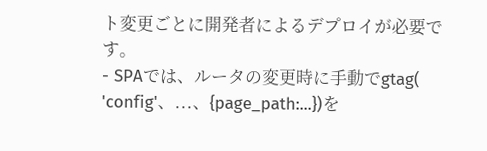ト変更ごとに開発者によるデプロイが必要です。
- SPAでは、ルータの変更時に手動でgtag( 'config'、...、{page_path:...})を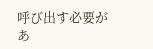呼び出す必要があ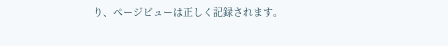り、ページビューは正しく記録されます。